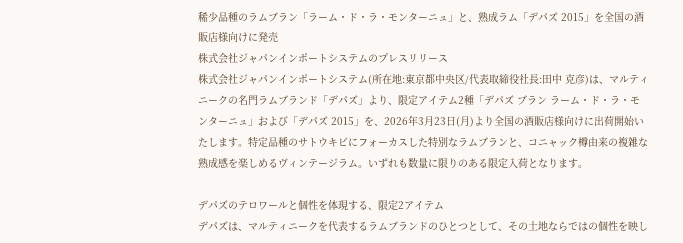稀少品種のラムブラン「ラーム・ド・ラ・モンターニュ」と、熟成ラム「デパズ 2015」を全国の酒販店様向けに発売
株式会社ジャパンインポートシステムのプレスリリース
株式会社ジャパンインポートシステム(所在地:東京都中央区/代表取締役社長:田中 克彦)は、マルティニークの名門ラムブランド「デパズ」より、限定アイテム2種「デパズ ブラン ラーム・ド・ラ・モンターニュ」および「デパズ 2015」を、2026年3月23日(月)より全国の酒販店様向けに出荷開始いたします。特定品種のサトウキビにフォーカスした特別なラムブランと、コニャック樽由来の複雑な熟成感を楽しめるヴィンテージラム。いずれも数量に限りのある限定入荷となります。

デパズのテロワールと個性を体現する、限定2アイテム
デパズは、マルティニークを代表するラムブランドのひとつとして、その土地ならではの個性を映し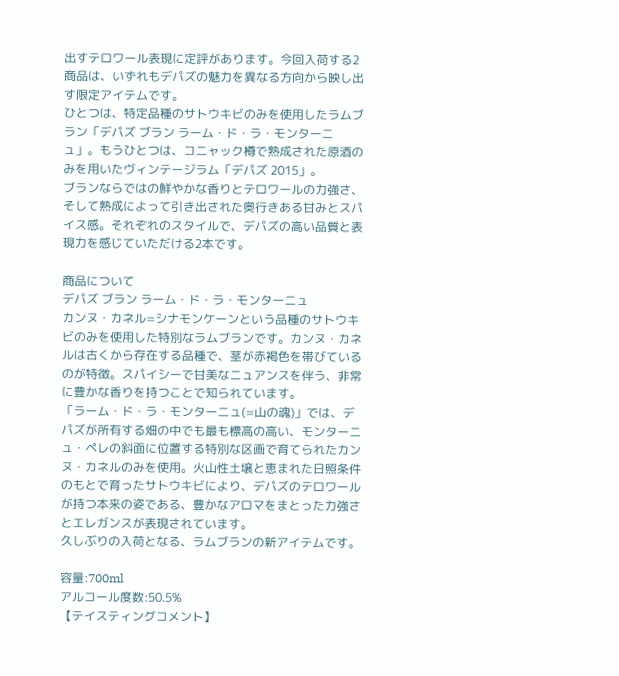出すテロワール表現に定評があります。今回入荷する2商品は、いずれもデパズの魅力を異なる方向から映し出す限定アイテムです。
ひとつは、特定品種のサトウキビのみを使用したラムブラン「デパズ ブラン ラーム・ド・ラ・モンターニュ」。もうひとつは、コニャック樽で熟成された原酒のみを用いたヴィンテージラム「デパズ 2015」。
ブランならではの鮮やかな香りとテロワールの力強さ、そして熟成によって引き出された奥行きある甘みとスパイス感。それぞれのスタイルで、デパズの高い品質と表現力を感じていただける2本です。

商品について
デパズ ブラン ラーム・ド・ラ・モンターニュ
カンヌ・カネル=シナモンケーンという品種のサトウキビのみを使用した特別なラムブランです。カンヌ・カネルは古くから存在する品種で、茎が赤褐色を帯びているのが特徴。スパイシーで甘美なニュアンスを伴う、非常に豊かな香りを持つことで知られています。
「ラーム・ド・ラ・モンターニュ(=山の魂)」では、デパズが所有する畑の中でも最も標高の高い、モンターニュ・ペレの斜面に位置する特別な区画で育てられたカンヌ・カネルのみを使用。火山性土壌と恵まれた日照条件のもとで育ったサトウキビにより、デパズのテロワールが持つ本来の姿である、豊かなアロマをまとった力強さとエレガンスが表現されています。
久しぶりの入荷となる、ラムブランの新アイテムです。

容量:700ml
アルコール度数:50.5%
【テイスティングコメント】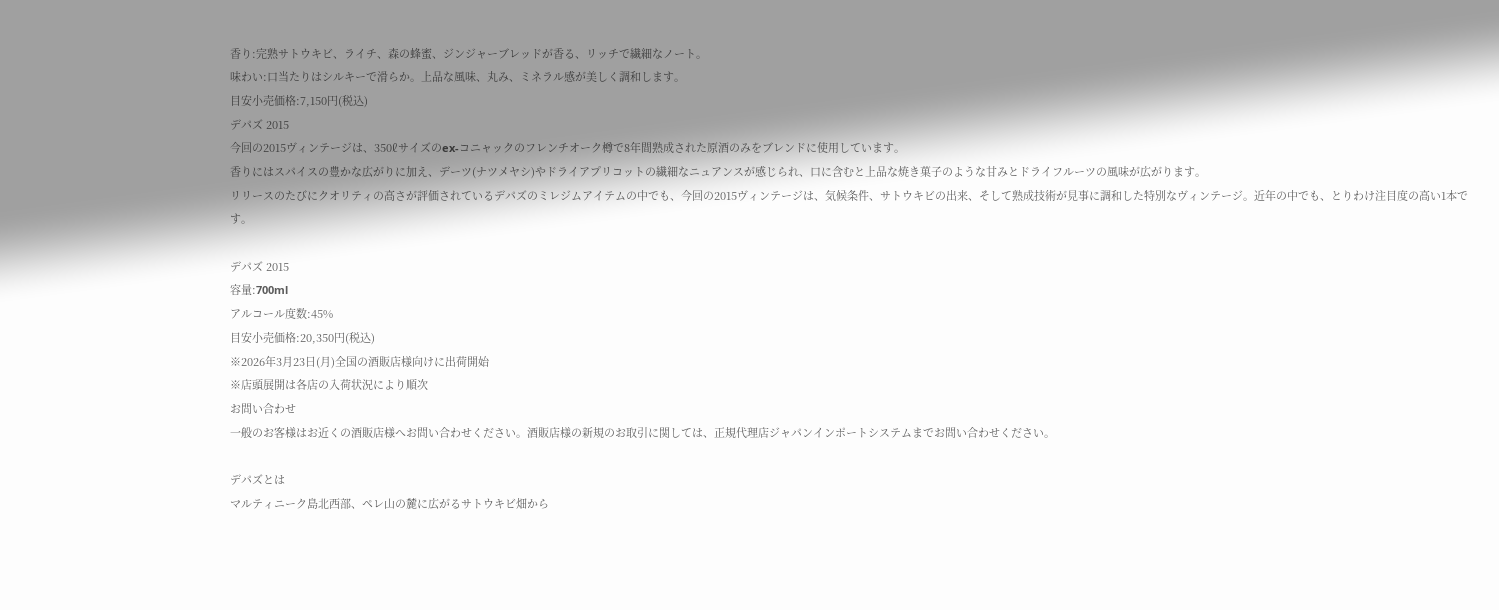香り:完熟サトウキビ、ライチ、森の蜂蜜、ジンジャーブレッドが香る、リッチで繊細なノート。
味わい:口当たりはシルキーで滑らか。上品な風味、丸み、ミネラル感が美しく調和します。
目安小売価格:7,150円(税込)
デパズ 2015
今回の2015ヴィンテージは、350ℓサイズのex-コニャックのフレンチオーク樽で8年間熟成された原酒のみをブレンドに使用しています。
香りにはスパイスの豊かな広がりに加え、デーツ(ナツメヤシ)やドライアプリコットの繊細なニュアンスが感じられ、口に含むと上品な焼き菓子のような甘みとドライフルーツの風味が広がります。
リリースのたびにクオリティの高さが評価されているデパズのミレジムアイテムの中でも、今回の2015ヴィンテージは、気候条件、サトウキビの出来、そして熟成技術が見事に調和した特別なヴィンテージ。近年の中でも、とりわけ注目度の高い1本です。

デパズ 2015
容量:700ml
アルコール度数:45%
目安小売価格:20,350円(税込)
※2026年3月23日(月)全国の酒販店様向けに出荷開始
※店頭展開は各店の入荷状況により順次
お問い合わせ
一般のお客様はお近くの酒販店様へお問い合わせください。酒販店様の新規のお取引に関しては、正規代理店ジャパンインポートシステムまでお問い合わせください。

デパズとは
マルティニーク島北西部、ペレ山の麓に広がるサトウキビ畑から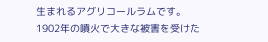生まれるアグリコールラムです。
1902年の噴火で大きな被害を受けた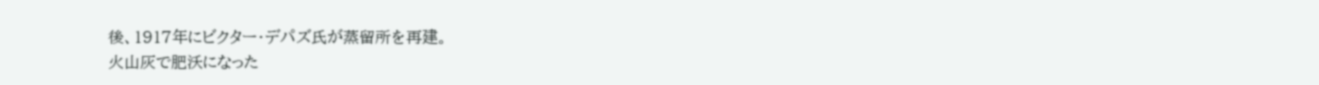後、1917年にビクター・デパズ氏が蒸留所を再建。
火山灰で肥沃になった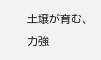土壌が育む、力強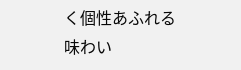く個性あふれる味わい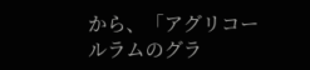から、「アグリコールラムのグラ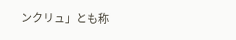ンクリュ」とも称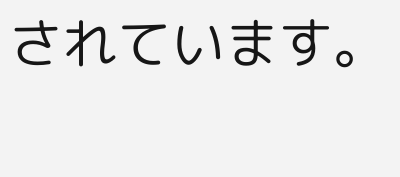されています。